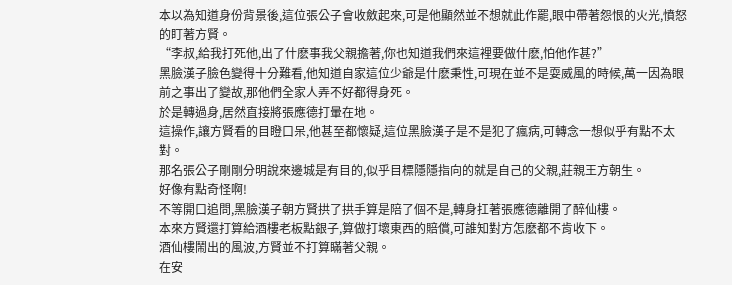本以為知道身份背景後,這位張公子會收斂起來,可是他顯然並不想就此作罷,眼中帶著怨恨的火光,憤怒的盯著方賢。
“李叔,給我打死他,出了什麽事我父親擔著,你也知道我們來這裡要做什麽,怕他作甚?”
黑臉漢子臉色變得十分難看,他知道自家這位少爺是什麽秉性,可現在並不是耍威風的時候,萬一因為眼前之事出了變故,那他們全家人弄不好都得身死。
於是轉過身,居然直接將張應德打暈在地。
這操作,讓方賢看的目瞪口呆,他甚至都懷疑,這位黑臉漢子是不是犯了瘋病,可轉念一想似乎有點不太對。
那名張公子剛剛分明說來邊城是有目的,似乎目標隱隱指向的就是自己的父親,莊親王方朝生。
好像有點奇怪啊!
不等開口追問,黑臉漢子朝方賢拱了拱手算是陪了個不是,轉身扛著張應德離開了醉仙樓。
本來方賢還打算給酒樓老板點銀子,算做打壞東西的賠償,可誰知對方怎麽都不肯收下。
酒仙樓鬧出的風波,方賢並不打算瞞著父親。
在安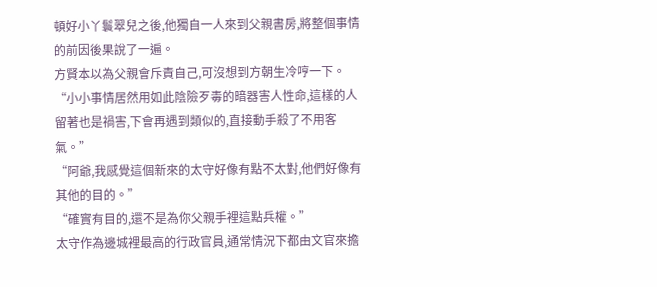頓好小丫鬟翠兒之後,他獨自一人來到父親書房,將整個事情的前因後果說了一遍。
方賢本以為父親會斥責自己,可沒想到方朝生冷哼一下。
“小小事情居然用如此陰險歹毒的暗器害人性命,這樣的人留著也是禍害,下會再遇到類似的,直接動手殺了不用客氣。”
“阿爺,我感覺這個新來的太守好像有點不太對,他們好像有其他的目的。”
“確實有目的,還不是為你父親手裡這點兵權。”
太守作為邊城裡最高的行政官員,通常情況下都由文官來擔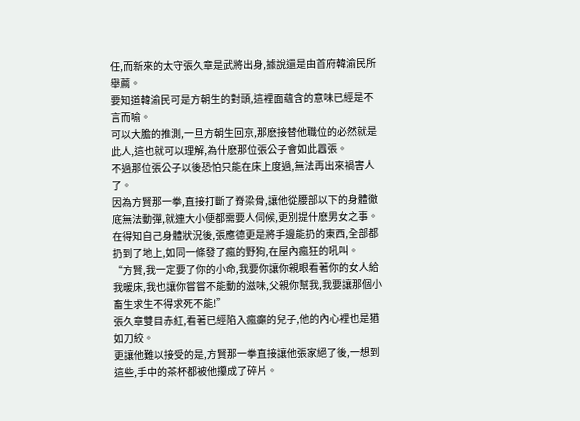任,而新來的太守張久章是武將出身,據說還是由首府韓渝民所舉薦。
要知道韓渝民可是方朝生的對頭,這裡面蘊含的意味已經是不言而喻。
可以大膽的推測,一旦方朝生回京,那麽接替他職位的必然就是此人,這也就可以理解,為什麽那位張公子會如此囂張。
不過那位張公子以後恐怕只能在床上度過,無法再出來禍害人了。
因為方賢那一拳,直接打斷了脊梁骨,讓他從腰部以下的身體徹底無法動彈,就連大小便都需要人伺候,更別提什麽男女之事。
在得知自己身體狀況後,張應德更是將手邊能扔的東西,全部都扔到了地上,如同一條發了瘋的野狗,在屋內瘋狂的吼叫。
“方賢,我一定要了你的小命,我要你讓你親眼看著你的女人給我暖床,我也讓你嘗嘗不能動的滋味,父親你幫我,我要讓那個小畜生求生不得求死不能!”
張久章雙目赤紅,看著已經陷入瘋癲的兒子,他的內心裡也是猶如刀絞。
更讓他難以接受的是,方賢那一拳直接讓他張家絕了後,一想到這些,手中的茶杯都被他攥成了碎片。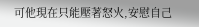可他現在只能壓著怒火,安慰自己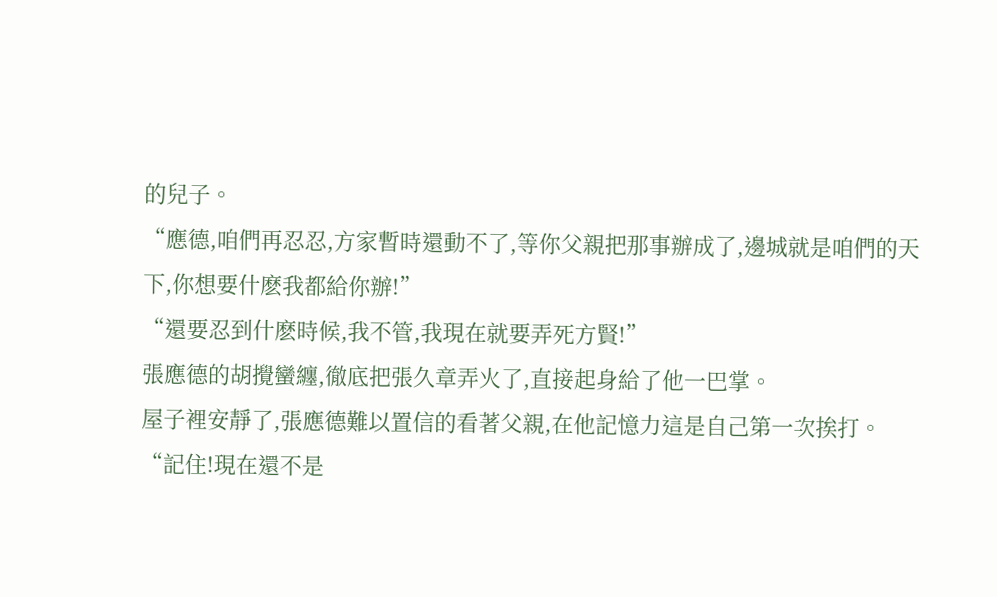的兒子。
“應德,咱們再忍忍,方家暫時還動不了,等你父親把那事辦成了,邊城就是咱們的天下,你想要什麽我都給你辦!”
“還要忍到什麽時候,我不管,我現在就要弄死方賢!”
張應德的胡攪蠻纏,徹底把張久章弄火了,直接起身給了他一巴掌。
屋子裡安靜了,張應德難以置信的看著父親,在他記憶力這是自己第一次挨打。
“記住!現在還不是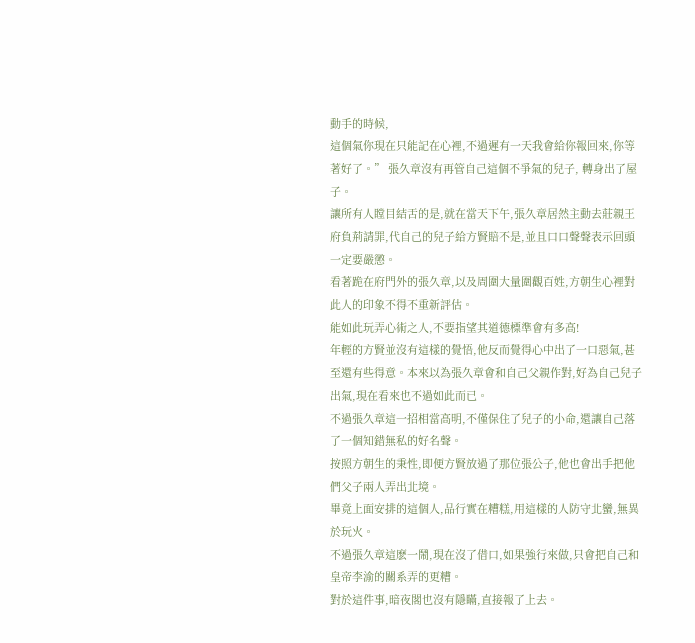動手的時候,
這個氣你現在只能記在心裡,不過遲有一天我會給你報回來,你等著好了。” 張久章沒有再管自己這個不爭氣的兒子, 轉身出了屋子。
讓所有人瞠目結舌的是,就在當天下午,張久章居然主動去莊親王府負荊請罪,代自己的兒子給方賢賠不是,並且口口聲聲表示回頭一定要嚴懲。
看著跪在府門外的張久章,以及周圍大量圍觀百姓,方朝生心裡對此人的印象不得不重新評估。
能如此玩弄心術之人,不要指望其道德標準會有多高!
年輕的方賢並沒有這樣的覺悟,他反而覺得心中出了一口惡氣,甚至還有些得意。本來以為張久章會和自己父親作對,好為自己兒子出氣,現在看來也不過如此而已。
不過張久章這一招相當高明,不僅保住了兒子的小命,還讓自己落了一個知錯無私的好名聲。
按照方朝生的秉性,即便方賢放過了那位張公子,他也會出手把他們父子兩人弄出北境。
畢竟上面安排的這個人,品行實在糟糕,用這樣的人防守北蠻,無異於玩火。
不過張久章這麽一鬧,現在沒了借口,如果強行來做,只會把自己和皇帝李渝的關系弄的更糟。
對於這件事,暗夜閣也沒有隱瞞,直接報了上去。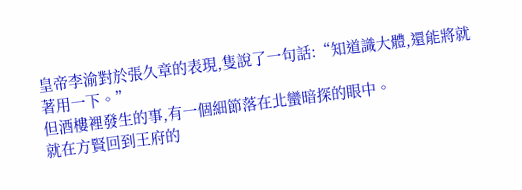皇帝李渝對於張久章的表現,隻說了一句話:“知道識大體,還能將就著用一下。”
但酒樓裡發生的事,有一個細節落在北蠻暗探的眼中。
就在方賢回到王府的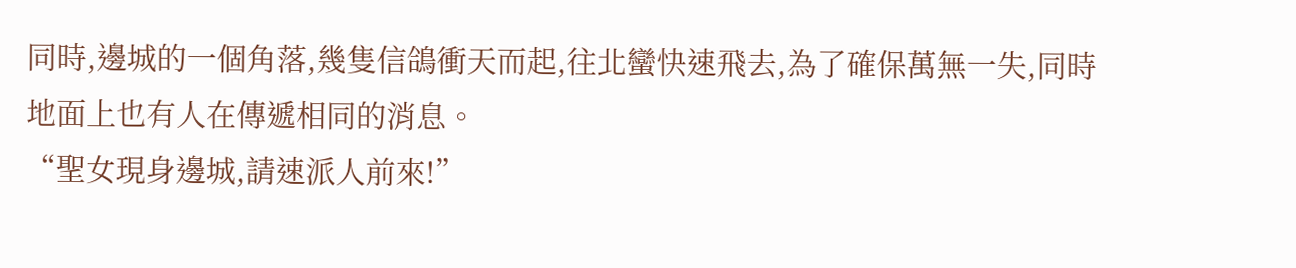同時,邊城的一個角落,幾隻信鴿衝天而起,往北蠻快速飛去,為了確保萬無一失,同時地面上也有人在傳遞相同的消息。
“聖女現身邊城,請速派人前來!”